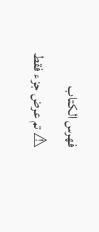فهرس الكتاب
⚠ تم عرض جزء فقط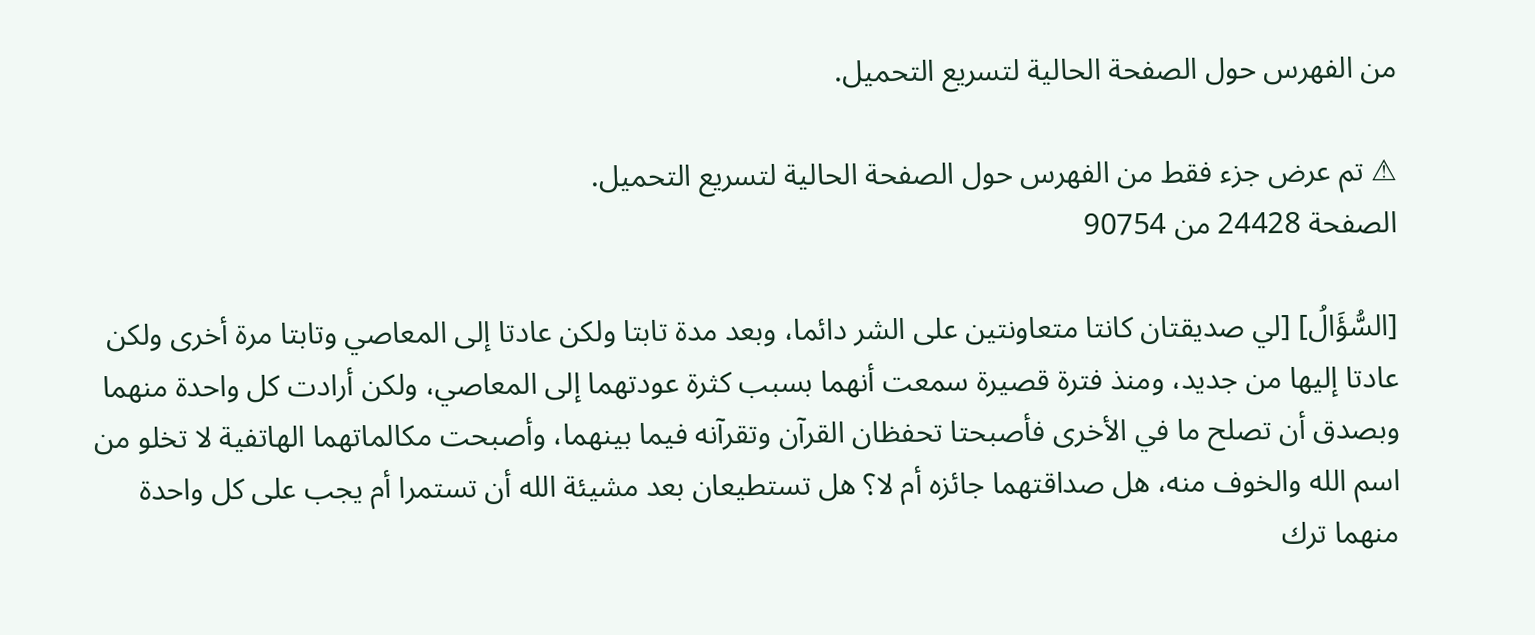من الفهرس حول الصفحة الحالية لتسريع التحميل.

⚠ تم عرض جزء فقط من الفهرس حول الصفحة الحالية لتسريع التحميل.
الصفحة 24428 من 90754

[السُّؤَالُ] [لي صديقتان كانتا متعاونتين على الشر دائما، وبعد مدة تابتا ولكن عادتا إلى المعاصي وتابتا مرة أخرى ولكن عادتا إليها من جديد، ومنذ فترة قصيرة سمعت أنهما بسبب كثرة عودتهما إلى المعاصي، ولكن أرادت كل واحدة منهما وبصدق أن تصلح ما في الأخرى فأصبحتا تحفظان القرآن وتقرآنه فيما بينهما، وأصبحت مكالماتهما الهاتفية لا تخلو من اسم الله والخوف منه، هل صداقتهما جائزه أم لا؟ هل تستطيعان بعد مشيئة الله أن تستمرا أم يجب على كل واحدة منهما ترك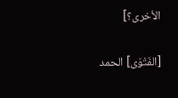الأخرى؟]

[الفَتْوَى] الحمد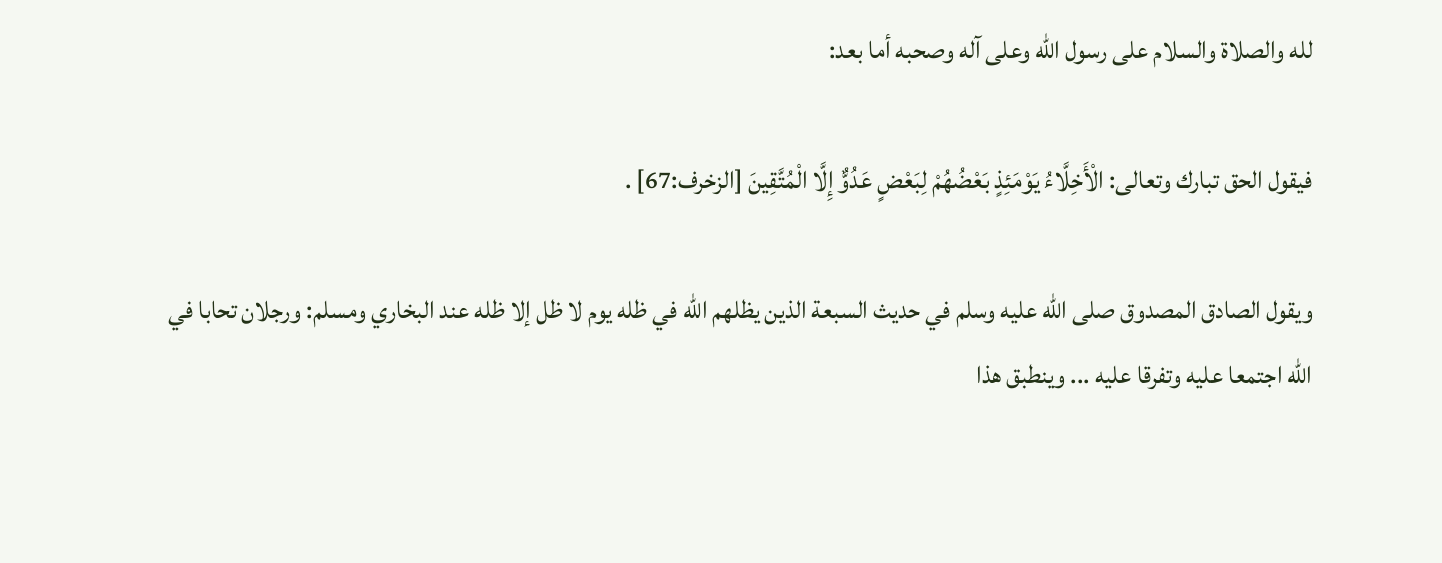لله والصلاة والسلام على رسول الله وعلى آله وصحبه أما بعد:

فيقول الحق تبارك وتعالى: الْأَخِلَّاءُ يَوْمَئِذٍ بَعْضُهُمْ لِبَعْضٍ عَدُوٌّ إِلَّا الْمُتَّقِينَ [الزخرف:67] .

ويقول الصادق المصدوق صلى الله عليه وسلم في حديث السبعة الذين يظلهم الله في ظله يوم لا ظل إلا ظله عند البخاري ومسلم: ورجلان تحابا في الله اجتمعا عليه وتفرقا عليه ... وينطبق هذا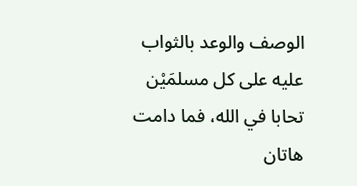الوصف والوعد بالثواب عليه على كل مسلمَيْن تحابا في الله، فما دامت هاتان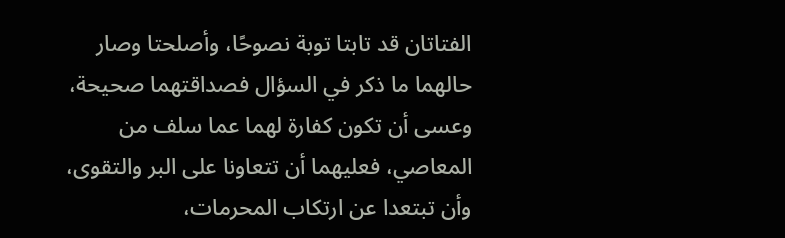الفتاتان قد تابتا توبة نصوحًا، وأصلحتا وصار حالهما ما ذكر في السؤال فصداقتهما صحيحة، وعسى أن تكون كفارة لهما عما سلف من المعاصي، فعليهما أن تتعاونا على البر والتقوى، وأن تبتعدا عن ارتكاب المحرمات،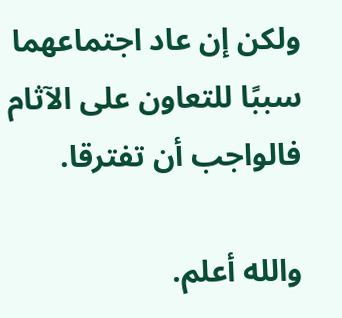ولكن إن عاد اجتماعهما سببًا للتعاون على الآثام فالواجب أن تفترقا.

والله أعلم.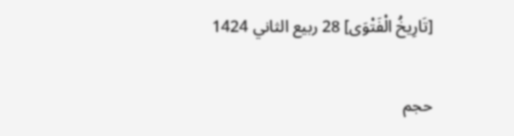[تَارِيخُ الْفَتْوَى] 28 ربيع الثاني 1424

حجم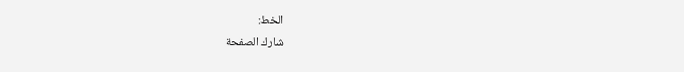الخط:
شارك الصفحة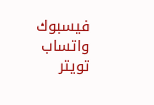فيسبوك واتساب تويتر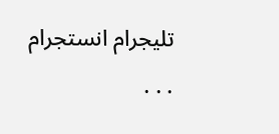تليجرام انستجرام
. . .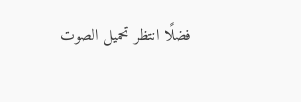فضلًا انتظر تحميل الصوت